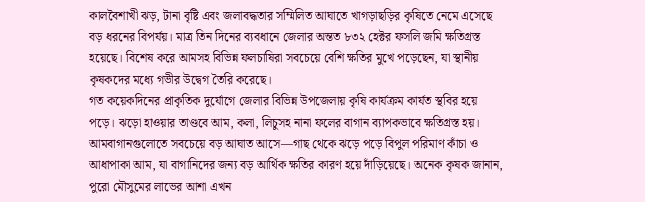কালবৈশাখী ঝড়, টানা বৃষ্টি এবং জলাবদ্ধতার সম্মিলিত আঘাতে খাগড়াছড়ির কৃষিতে নেমে এসেছে বড় ধরনের বিপর্যয়। মাত্র তিন দিনের ব্যবধানে জেলার অন্তত ৮৩২ হেক্টর ফসলি জমি ক্ষতিগ্রস্ত হয়েছে। বিশেষ করে আমসহ বিভিন্ন ফলচাষিরা সবচেয়ে বেশি ক্ষতির মুখে পড়েছেন, যা স্থানীয় কৃষকদের মধ্যে গভীর উদ্বেগ তৈরি করেছে।
গত কয়েকদিনের প্রাকৃতিক দুর্যোগে জেলার বিভিন্ন উপজেলায় কৃষি কার্যক্রম কার্যত স্থবির হয়ে পড়ে। ঝড়ো হাওয়ার তাণ্ডবে আম, কলা, লিচুসহ নানা ফলের বাগান ব্যাপকভাবে ক্ষতিগ্রস্ত হয়। আমবাগানগুলোতে সবচেয়ে বড় আঘাত আসে—গাছ থেকে ঝড়ে পড়ে বিপুল পরিমাণ কাঁচা ও আধাপাকা আম, যা বাগানিদের জন্য বড় আর্থিক ক্ষতির কারণ হয়ে দাঁড়িয়েছে। অনেক কৃষক জানান, পুরো মৌসুমের লাভের আশা এখন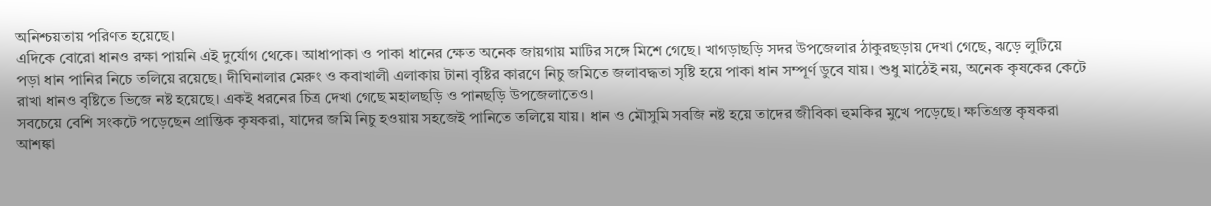অনিশ্চয়তায় পরিণত হয়েছে।
এদিকে বোরো ধানও রক্ষা পায়নি এই দুর্যোগ থেকে। আধাপাকা ও পাকা ধানের ক্ষেত অনেক জায়গায় মাটির সঙ্গে মিশে গেছে। খাগড়াছড়ি সদর উপজেলার ঠাকুরছড়ায় দেখা গেছে, ঝড়ে লুটিয়ে পড়া ধান পানির নিচে তলিয়ে রয়েছে। দীঘিনালার মেরুং ও কবাখালী এলাকায় টানা বৃষ্টির কারণে নিচু জমিতে জলাবদ্ধতা সৃষ্টি হয়ে পাকা ধান সম্পূর্ণ ডুবে যায়। শুধু মাঠেই নয়, অনেক কৃষকের কেটে রাখা ধানও বৃষ্টিতে ভিজে নষ্ট হয়েছে। একই ধরনের চিত্র দেখা গেছে মহালছড়ি ও পানছড়ি উপজেলাতেও।
সবচেয়ে বেশি সংকটে পড়েছেন প্রান্তিক কৃষকরা, যাদের জমি নিচু হওয়ায় সহজেই পানিতে তলিয়ে যায়। ধান ও মৌসুমি সবজি নষ্ট হয়ে তাদের জীবিকা হুমকির মুখে পড়েছে। ক্ষতিগ্রস্ত কৃষকরা আশঙ্কা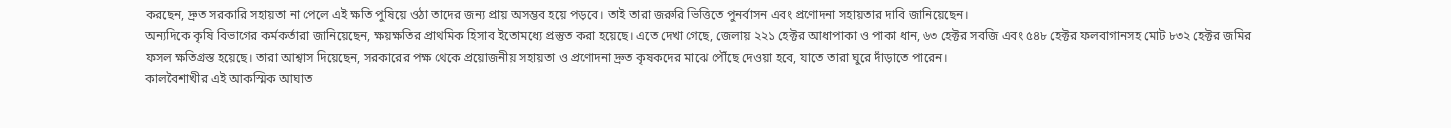করছেন, দ্রুত সরকারি সহায়তা না পেলে এই ক্ষতি পুষিয়ে ওঠা তাদের জন্য প্রায় অসম্ভব হয়ে পড়বে। তাই তারা জরুরি ভিত্তিতে পুনর্বাসন এবং প্রণোদনা সহায়তার দাবি জানিয়েছেন।
অন্যদিকে কৃষি বিভাগের কর্মকর্তারা জানিয়েছেন, ক্ষয়ক্ষতির প্রাথমিক হিসাব ইতোমধ্যে প্রস্তুত করা হয়েছে। এতে দেখা গেছে, জেলায় ২২১ হেক্টর আধাপাকা ও পাকা ধান, ৬৩ হেক্টর সবজি এবং ৫৪৮ হেক্টর ফলবাগানসহ মোট ৮৩২ হেক্টর জমির ফসল ক্ষতিগ্রস্ত হয়েছে। তারা আশ্বাস দিয়েছেন, সরকারের পক্ষ থেকে প্রয়োজনীয় সহায়তা ও প্রণোদনা দ্রুত কৃষকদের মাঝে পৌঁছে দেওয়া হবে, যাতে তারা ঘুরে দাঁড়াতে পারেন।
কালবৈশাখীর এই আকস্মিক আঘাত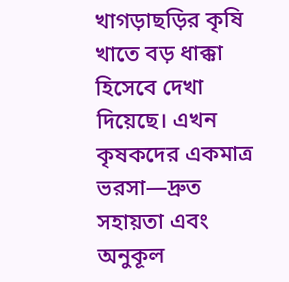খাগড়াছড়ির কৃষি খাতে বড় ধাক্কা হিসেবে দেখা দিয়েছে। এখন কৃষকদের একমাত্র ভরসা—দ্রুত সহায়তা এবং অনুকূল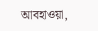আবহাওয়া,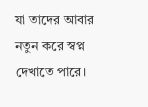যা তাদের আবার নতুন করে স্বপ্ন দেখাতে পারে।